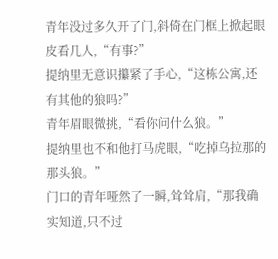青年没过多久开了门,斜倚在门框上掀起眼皮看几人,“有事?”
提纳里无意识攥紧了手心,“这栋公寓,还有其他的狼吗?”
青年眉眼微挑,“看你问什么狼。”
提纳里也不和他打马虎眼,“吃掉乌拉那的那头狼。”
门口的青年哑然了一瞬,耸耸肩,“那我确实知道,只不过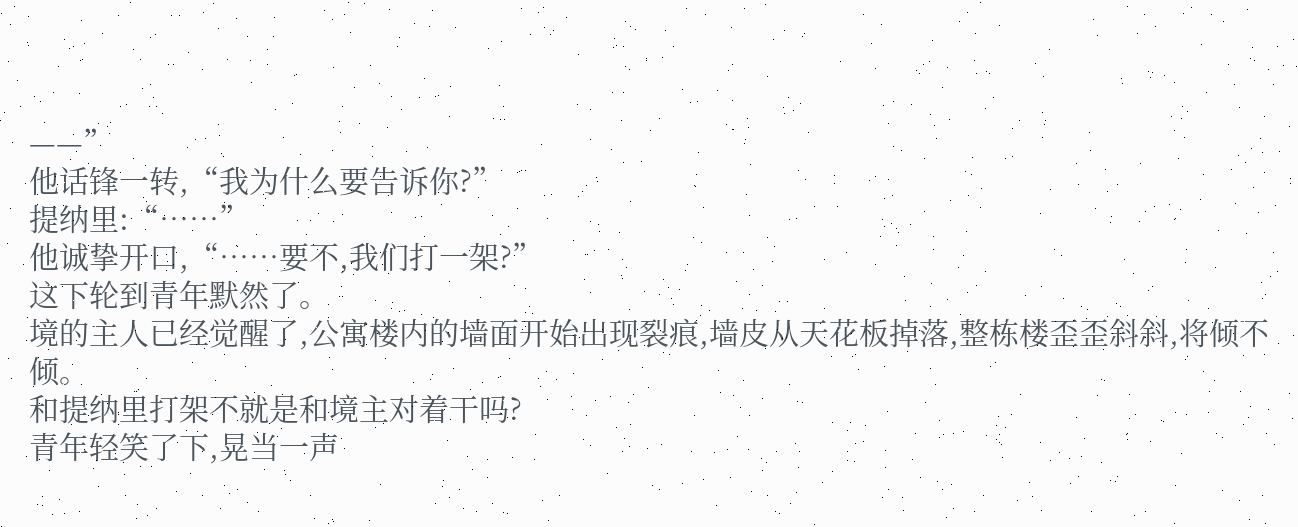——”
他话锋一转,“我为什么要告诉你?”
提纳里:“……”
他诚挚开口,“……要不,我们打一架?”
这下轮到青年默然了。
境的主人已经觉醒了,公寓楼内的墙面开始出现裂痕,墙皮从天花板掉落,整栋楼歪歪斜斜,将倾不倾。
和提纳里打架不就是和境主对着干吗?
青年轻笑了下,晃当一声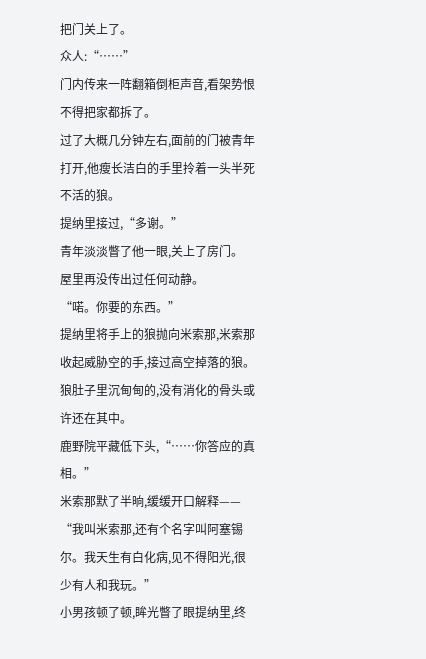把门关上了。
众人:“……”
门内传来一阵翻箱倒柜声音,看架势恨不得把家都拆了。
过了大概几分钟左右,面前的门被青年打开,他瘦长洁白的手里拎着一头半死不活的狼。
提纳里接过,“多谢。”
青年淡淡瞥了他一眼,关上了房门。
屋里再没传出过任何动静。
“喏。你要的东西。”
提纳里将手上的狼抛向米索那,米索那收起威胁空的手,接过高空掉落的狼。
狼肚子里沉甸甸的,没有消化的骨头或许还在其中。
鹿野院平藏低下头,“……你答应的真相。”
米索那默了半晌,缓缓开口解释——
“我叫米索那,还有个名字叫阿塞锡尔。我天生有白化病,见不得阳光,很少有人和我玩。”
小男孩顿了顿,眸光瞥了眼提纳里,终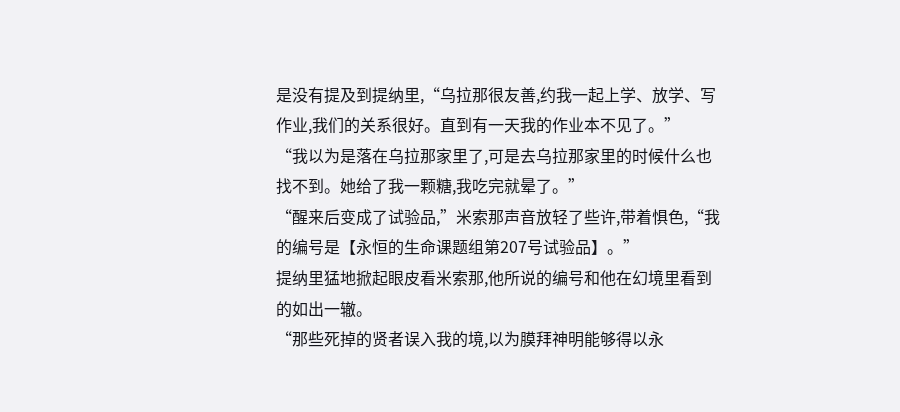是没有提及到提纳里,“乌拉那很友善,约我一起上学、放学、写作业,我们的关系很好。直到有一天我的作业本不见了。”
“我以为是落在乌拉那家里了,可是去乌拉那家里的时候什么也找不到。她给了我一颗糖,我吃完就晕了。”
“醒来后变成了试验品,”米索那声音放轻了些许,带着惧色,“我的编号是【永恒的生命课题组第207号试验品】。”
提纳里猛地掀起眼皮看米索那,他所说的编号和他在幻境里看到的如出一辙。
“那些死掉的贤者误入我的境,以为膜拜神明能够得以永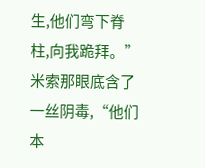生,他们弯下脊柱,向我跪拜。”
米索那眼底含了一丝阴毒,“他们本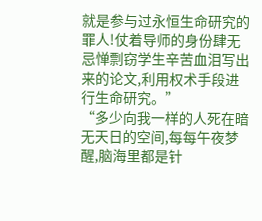就是参与过永恒生命研究的罪人!仗着导师的身份肆无忌惮剽窃学生辛苦血泪写出来的论文,利用权术手段进行生命研究。”
“多少向我一样的人死在暗无天日的空间,每每午夜梦醒,脑海里都是针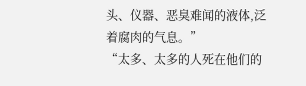头、仪器、恶臭难闻的液体,泛着腐肉的气息。”
“太多、太多的人死在他们的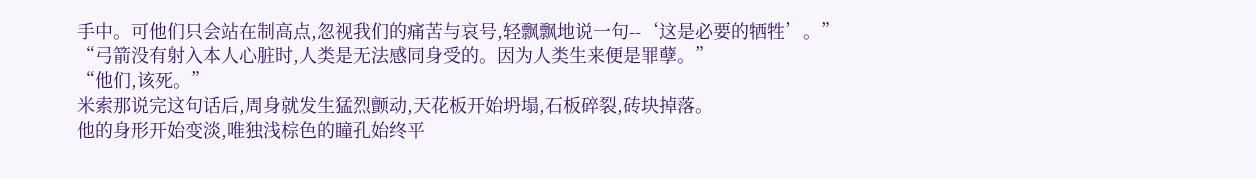手中。可他们只会站在制高点,忽视我们的痛苦与哀号,轻飘飘地说一句--‘这是必要的牺牲’。”
“弓箭没有射入本人心脏时,人类是无法感同身受的。因为人类生来便是罪孽。”
“他们,该死。”
米索那说完这句话后,周身就发生猛烈颤动,天花板开始坍塌,石板碎裂,砖块掉落。
他的身形开始变淡,唯独浅棕色的瞳孔始终平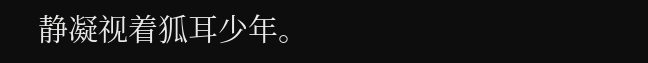静凝视着狐耳少年。